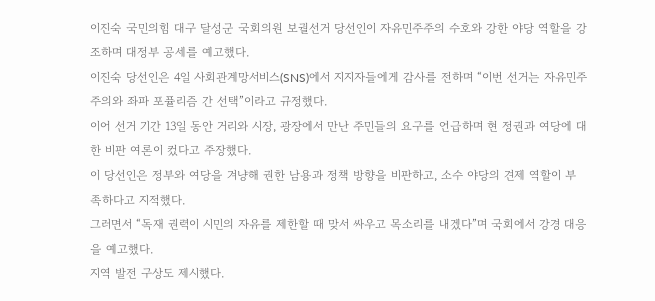이진숙 국민의힘 대구 달성군 국회의원 보궐선거 당선인이 자유민주주의 수호와 강한 야당 역할을 강조하며 대정부 공세를 예고했다.
이진숙 당선인은 4일 사회관계망서비스(SNS)에서 지지자들에게 감사를 전하며 “이번 선거는 자유민주주의와 좌파 포퓰리즘 간 선택”이라고 규정했다.
이어 선거 기간 13일 동안 거리와 시장, 광장에서 만난 주민들의 요구를 언급하며 현 정권과 여당에 대한 비판 여론이 컸다고 주장했다.
이 당선인은 정부와 여당을 겨냥해 권한 남용과 정책 방향을 비판하고, 소수 야당의 견제 역할이 부족하다고 지적했다.
그러면서 “독재 권력이 시민의 자유를 제한할 때 맞서 싸우고 목소리를 내겠다”며 국회에서 강경 대응을 예고했다.
지역 발전 구상도 제시했다.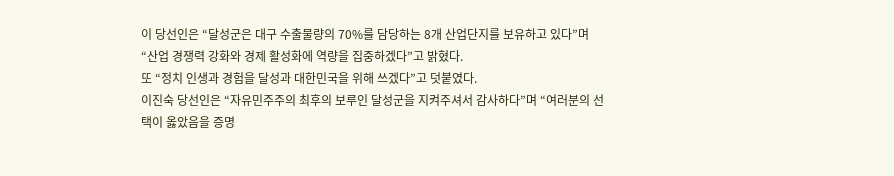이 당선인은 “달성군은 대구 수출물량의 70%를 담당하는 8개 산업단지를 보유하고 있다”며 “산업 경쟁력 강화와 경제 활성화에 역량을 집중하겠다”고 밝혔다.
또 “정치 인생과 경험을 달성과 대한민국을 위해 쓰겠다”고 덧붙였다.
이진숙 당선인은 “자유민주주의 최후의 보루인 달성군을 지켜주셔서 감사하다”며 “여러분의 선택이 옳았음을 증명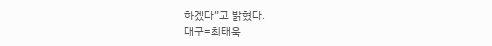하겠다”고 밝혔다.
대구=최태욱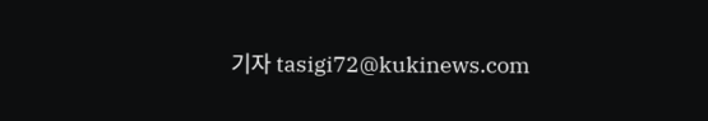기자 tasigi72@kukinews.com